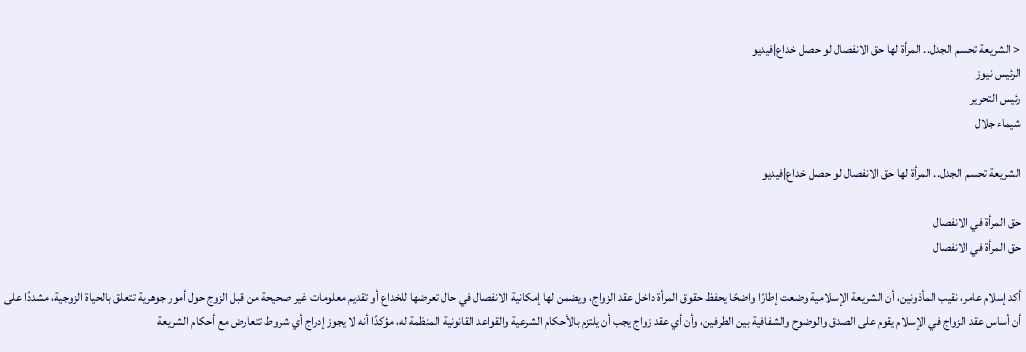< الشريعة تحسم الجدل.. المرأة لها حق الانفصال لو حصل خداع|فيديو
الرئيس نيوز
رئيس التحرير
شيماء جلال

الشريعة تحسم الجدل.. المرأة لها حق الانفصال لو حصل خداع|فيديو

حق المرأة في الانفصال
حق المرأة في الانفصال

أكد إسلام عامر، نقيب المأذونين، أن الشريعة الإسلامية وضعت إطارًا واضحًا يحفظ حقوق المرأة داخل عقد الزواج، ويضمن لها إمكانية الانفصال في حال تعرضها للخداع أو تقديم معلومات غير صحيحة من قبل الزوج حول أمور جوهرية تتعلق بالحياة الزوجية، مشددًا على أن أساس عقد الزواج في الإسلام يقوم على الصدق والوضوح والشفافية بين الطرفين، وأن أي عقد زواج يجب أن يلتزم بالأحكام الشرعية والقواعد القانونية المنظمة له، مؤكدًا أنه لا يجوز إدراج أي شروط تتعارض مع أحكام الشريعة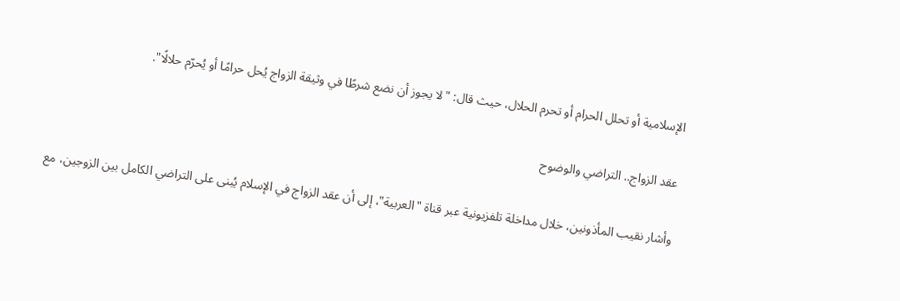الإسلامية أو تحلل الحرام أو تحرم الحلال، حيث قال: "لا يجوز أن نضع شرطًا في وثيقة الزواج يُحل حرامًا أو يُحرّم حلالًا".

عقد الزواج.. التراضي والوضوح

وأشار نقيب المأذونين، خلال مداخلة تلفزيونية عبر قناة "العربية"، إلى أن عقد الزواج في الإسلام يُبنى على التراضي الكامل بين الزوجين، مع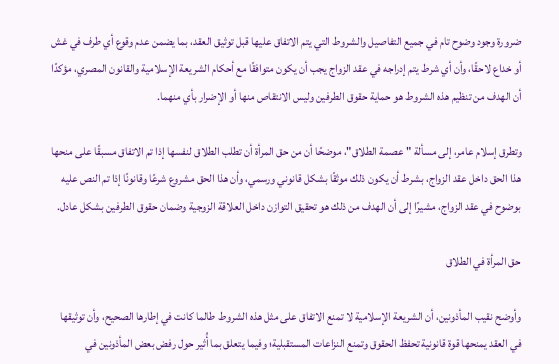ضرورة وجود وضوح تام في جميع التفاصيل والشروط التي يتم الاتفاق عليها قبل توثيق العقد، بما يضمن عدم وقوع أي طرف في غش أو خداع لاحقًا، وأن أي شرط يتم إدراجه في عقد الزواج يجب أن يكون متوافقًا مع أحكام الشريعة الإسلامية والقانون المصري، مؤكدًا أن الهدف من تنظيم هذه الشروط هو حماية حقوق الطرفين وليس الانتقاص منها أو الإضرار بأي منهما.

وتطرق إسلام عامر، إلى مسألة "عصمة الطلاق"، موضحًا أن من حق المرأة أن تطلب الطلاق لنفسها إذا تم الاتفاق مسبقًا على منحها هذا الحق داخل عقد الزواج، بشرط أن يكون ذلك موثقًا بشكل قانوني ورسمي، وأن هذا الحق مشروع شرعًا وقانونًا إذا تم النص عليه بوضوح في عقد الزواج، مشيرًا إلى أن الهدف من ذلك هو تحقيق التوازن داخل العلاقة الزوجية وضمان حقوق الطرفين بشكل عادل.

حق المرأة في الطلاق

وأوضح نقيب المأذونين، أن الشريعة الإسلامية لا تمنع الاتفاق على مثل هذه الشروط طالما كانت في إطارها الصحيح، وأن توثيقها في العقد يمنحها قوة قانونية تحفظ الحقوق وتمنع النزاعات المستقبلية؛ وفيما يتعلق بما أُثير حول رفض بعض المأذونين في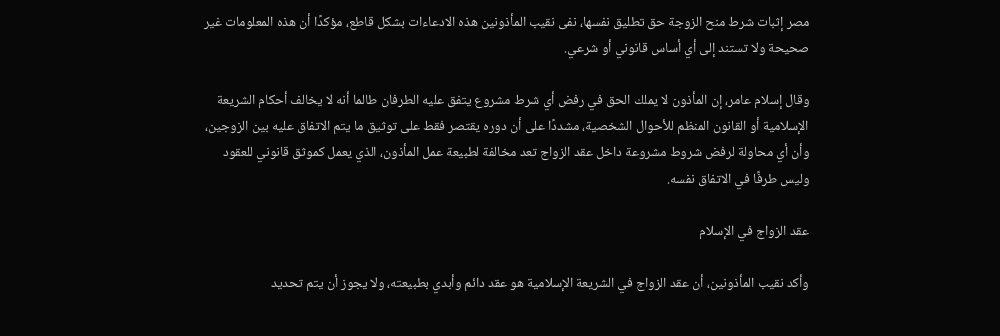مصر إثبات شرط منح الزوجة حق تطليق نفسها، نفى نقيب المأذونين هذه الادعاءات بشكل قاطع، مؤكدًا أن هذه المعلومات غير صحيحة ولا تستند إلى أي أساس قانوني أو شرعي.

وقال إسلام عامر، إن المأذون لا يملك الحق في رفض أي شرط مشروع يتفق عليه الطرفان طالما أنه لا يخالف أحكام الشريعة الإسلامية أو القانون المنظم للأحوال الشخصية، مشددًا على أن دوره يقتصر فقط على توثيق ما يتم الاتفاق عليه بين الزوجين، وأن أي محاولة لرفض شروط مشروعة داخل عقد الزواج تعد مخالفة لطبيعة عمل المأذون، الذي يعمل كموثق قانوني للعقود وليس طرفًا في الاتفاق نفسه.

عقد الزواج في الإسلام

وأكد نقيب المأذونين، أن عقد الزواج في الشريعة الإسلامية هو عقد دائم وأبدي بطبيعته، ولا يجوز أن يتم تحديد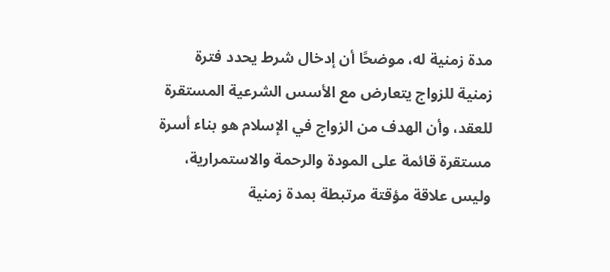مدة زمنية له، موضحًا أن إدخال شرط يحدد فترة زمنية للزواج يتعارض مع الأسس الشرعية المستقرة للعقد، وأن الهدف من الزواج في الإسلام هو بناء أسرة مستقرة قائمة على المودة والرحمة والاستمرارية، وليس علاقة مؤقتة مرتبطة بمدة زمنية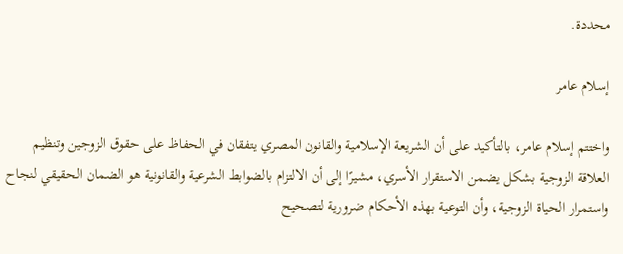محددة.

إسلام عامر

واختتم إسلام عامر، بالتأكيد على أن الشريعة الإسلامية والقانون المصري يتفقان في الحفاظ على حقوق الزوجين وتنظيم العلاقة الزوجية بشكل يضمن الاستقرار الأسري، مشيرًا إلى أن الالتزام بالضوابط الشرعية والقانونية هو الضمان الحقيقي لنجاح واستمرار الحياة الزوجية، وأن التوعية بهذه الأحكام ضرورية لتصحيح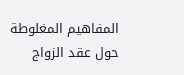المفاهيم المغلوطة حول عقد الزواج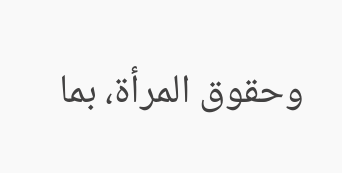وحقوق المرأة، بما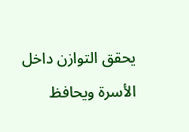يحقق التوازن داخل الأسرة ويحافظ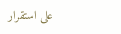على استقرار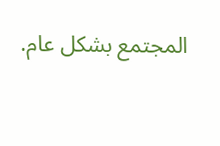المجتمع بشكل عام.